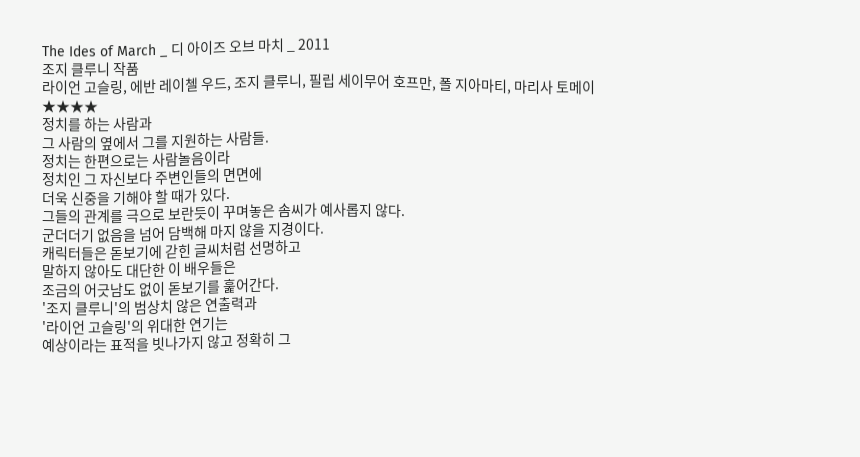The Ides of March _ 디 아이즈 오브 마치 _ 2011
조지 클루니 작품
라이언 고슬링, 에반 레이첼 우드, 조지 클루니, 필립 세이무어 호프만, 폴 지아마티, 마리사 토메이
★★★★
정치를 하는 사람과
그 사람의 옆에서 그를 지원하는 사람들.
정치는 한편으로는 사람놀음이라
정치인 그 자신보다 주변인들의 면면에
더욱 신중을 기해야 할 때가 있다.
그들의 관계를 극으로 보란듯이 꾸며놓은 솜씨가 예사롭지 않다.
군더더기 없음을 넘어 담백해 마지 않을 지경이다.
캐릭터들은 돋보기에 갇힌 글씨처럼 선명하고
말하지 않아도 대단한 이 배우들은
조금의 어긋남도 없이 돋보기를 훑어간다.
'조지 클루니'의 범상치 않은 연출력과
'라이언 고슬링'의 위대한 연기는
예상이라는 표적을 빗나가지 않고 정확히 그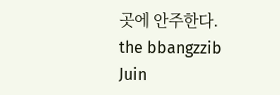곳에 안주한다.
the bbangzzib Juin